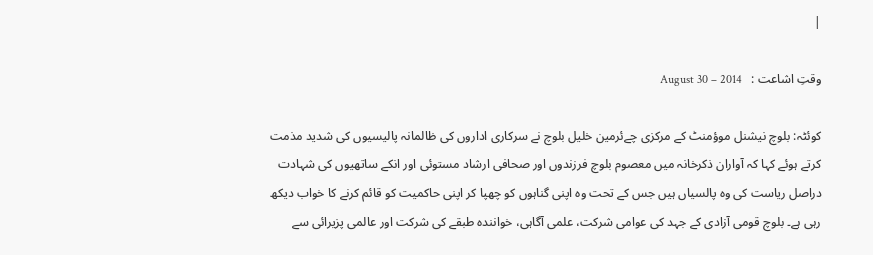|

وقتِ اشاعت :   August 30 – 2014

کوئٹہ: بلوچ نیشنل موؤمنٹ کے مرکزی چےئرمین خلیل بلوچ نے سرکاری اداروں کی ظالمانہ پالیسیوں کی شدید مذمت کرتے ہوئے کہا کہ آواران ذکرخانہ میں معصوم بلوچ فرزندوں اور صحافی ارشاد مستوئی اور انکے ساتھیوں کی شہادت دراصل ریاست کی وہ پالسیاں ہیں جس کے تحت وہ اپنی گناہوں کو چھپا کر اپنی حاکمیت کو قائم کرنے کا خواب دیکھ رہی ہے۔ بلوچ قومی آزادی کے جہد کی عوامی شرکت، علمی آگاہی، خوانندہ طبقے کی شرکت اور عالمی پزیرائی سے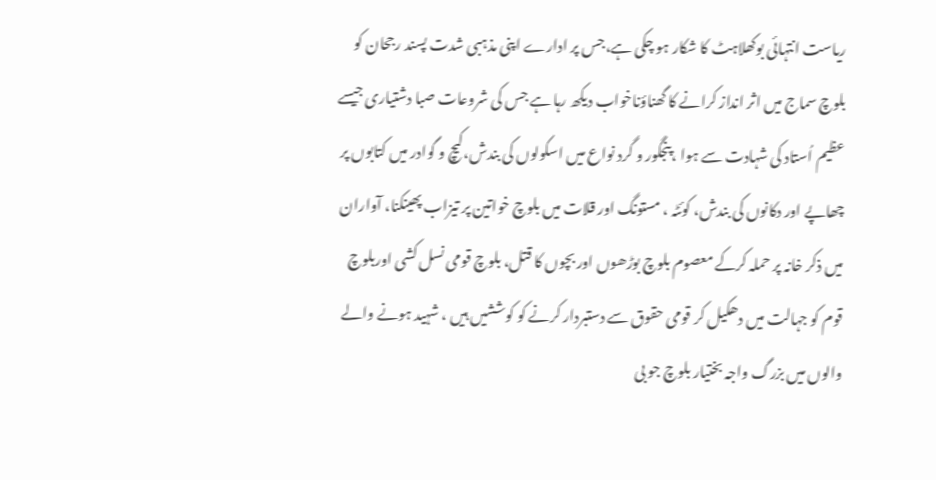ریاست انتہائی بوکھلاہٹ کا شکار ہو چکی ہے،جس پر ادارے اپنی مذہبی شدت پسند رجحان کو بلوچ سماج میں اثر انداز کرانے کا گھناؤناخواب دیکھ رہا ہے جس کی شروعات صبا دشتیاری جیسے عظیم اُستاد کی شہادت سے ہوا ،پنجگور و گرد نواع میں اسکولوں کی بندش،کیچ و گوادر میں کتابوں پر چھاپے اور دکانوں کی بندش، کوئٹہ ، مستونگ اور قلات میں بلوچ خواتین پر تیزاب پھینکنا، آواران میں ذکر خانہ پر حملہ کرکے معصوم بلوچ بوڑھوں اور بچوں کا قتل، بلوچ قومی نسل کشی اوربلوچ قوم کو جہالت میں دھکیل کر قومی حقوق سے دستبردار کرنے کو کوششیں ہیں ، شہید ہونے والے والوں میں بزرگ واجہ بختیار بلوچ جو بی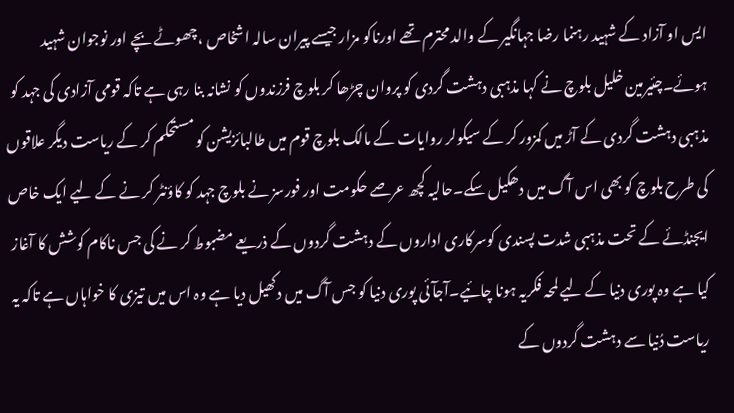ایس او آزاد کے شہید رہنما رضا جہانگیر کے والد محترم تھے اورناکو مزار جیسے پیران سالہ اشخاص ،چھوٹے بچے اور نوجوان شہید ہوئے۔چئیرمین خلیل بلوچ نے کہا مذہبی دہشت گردی کو پروان چڑھا کر بلوچ فرزندوں کو نشانہ بنا رہی ہے تاکہ قومی آزادی کی جہد کو مذہبی دہشت گردی کے آڑ میں کمزور کر کے سیکولر روایات کے مالک بلوچ قوم میں طالبائزیشن کو مستحکم کر کے ریاست دیگر علاقوں کی طرح بلوچ کو بھی اس آگ میں دھکیل سکے۔حالیہ کچھ عرصے حکومت اور فورسز نے بلوچ جہد کو کاؤنٹر کر نے کے لیے ایک خاص ایجنڈئے کے تحت مذہبی شدت پسندی کوسرکاری اداروں کے دہشت گردوں کے ذریعے مضبوط کر نے کی جس ناکام کوشش کا آغاز کیا ہے وہ پوری دنیا کے لیے لمحہ فکریہ ہونا چائیے۔آجآئی پوری دنیا کو جس آگ میں دکھیل دیا ہے وہ اس میں تیزی کا خواہاں ہے تاکہ یہ ریاست دُنیا سے دہشت گردوں کے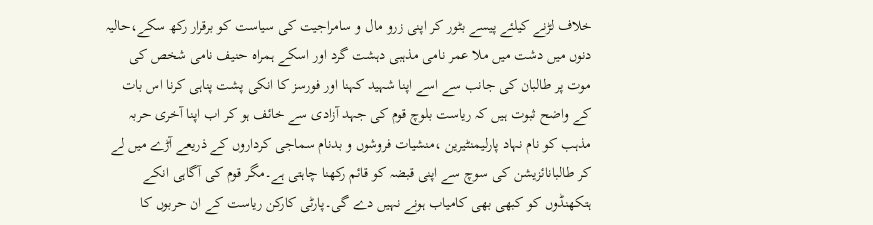خلاف لڑنے کیلئے پیسے بٹور کر اپنی زرو مال و سامراجیت کی سیاست کو برقرار رکھ سکے،حالیہ دنوں میں دشت میں ملا عمر نامی مذہبی دہشت گرد اور اسکے ہمراہ حنیف نامی شخص کی موت پر طالبان کی جانب سے اسے اپنا شہید کہنا اور فورسز کا انکی پشت پناہی کرنا اس بات کے واضح ثبوت ہیں کہ ریاست بلوچ قوم کی جہد آزادی سے خائف ہو کر اب اپنا آخری حربہ مذہب کو نام نہاد پارلیمنٹیرین ،منشیات فروشوں و بدنام سماجی کرداروں کے ذریعے آڑے میں لے کر طالبانائزیشن کی سوچ سے اپنی قبضہ کو قائم رکھنا چاہتی ہے۔مگر قوم کی آگاہی انکے ہتکھنڈوں کو کبھی بھی کامیاب ہونے نہیں دے گی۔پارٹی کارکن ریاست کے ان حربوں کا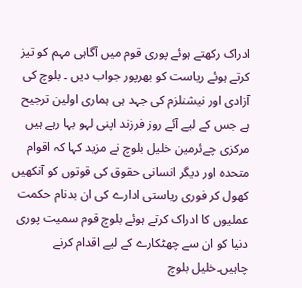ادراک رکھتے ہوئے پوری قوم میں آگاہی مہم کو تیز کرتے ہوئے ریاست کو بھرپور جواب دیں ۔ بلوچ کی آزادی اور نیشنلزم کی جہد ہی ہماری اولین ترجیح ہے جس کے لیے آئے روز فرزند اپنی لہو بہا رہے ہیں مرکزی چےئرمین خلیل بلوچ نے مزید کہا کہ اقوام متحدہ اور دیگر انسانی حقوق کی قوتوں کو آنکھیں کھول کر فوری ریاستی ادارے کی ان بدنام حکمت عملیوں کا ادراک کرتے ہوئے بلوچ قوم سمیت پوری دنیا کو ان سے چھٹکارے کے لیے اقدام کرنے چاہیں۔خلیل بلوچ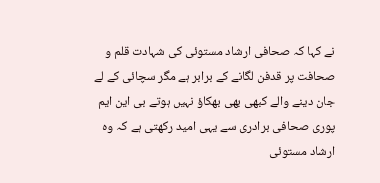نے کہا کہ صحافی ارشاد مستوئی کی شہادت قلم و صحافت پر قدفن لگانے کے برابر ہے مگر سچائی کے لے جان دینے والے کبھی بھی بھکاؤ نہیں ہوتے بی این ایم پوری صحافی برادری سے یہی امید رکھتی ہے کہ وہ ارشاد مستوئی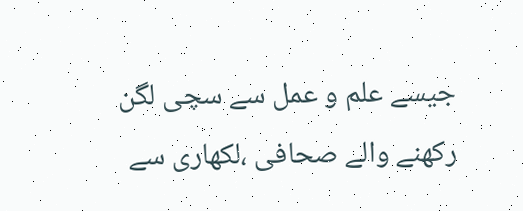جیسے علم و عمل سے سچی لگن رکھنے والے صحافی ،لکھاری سے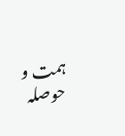ہمت و حوصلہ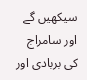سیکھیں گے اور سامراج کی بربادی اور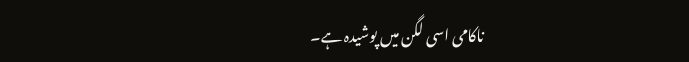ناکامی اسی لگن میں پوشیدہ ہے۔